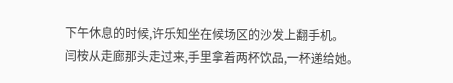下午休息的时候,许乐知坐在候场区的沙发上翻手机。
闫桉从走廊那头走过来,手里拿着两杯饮品,一杯递给她。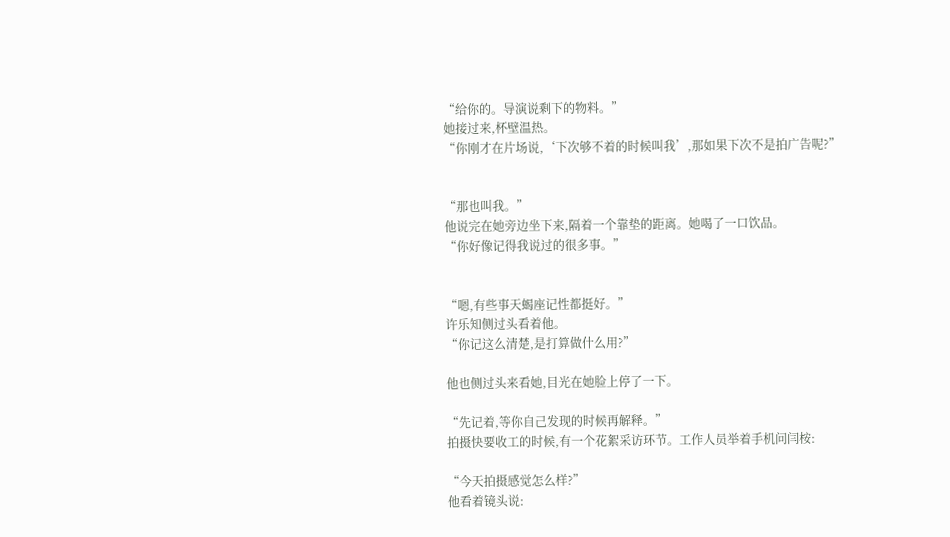“给你的。导演说剩下的物料。”
她接过来,杯壁温热。
“你刚才在片场说,‘下次够不着的时候叫我’,那如果下次不是拍广告呢?”


“那也叫我。”
他说完在她旁边坐下来,隔着一个靠垫的距离。她喝了一口饮品。
“你好像记得我说过的很多事。”


“嗯,有些事天蝎座记性都挺好。”
许乐知侧过头看着他。
“你记这么清楚,是打算做什么用?”

他也侧过头来看她,目光在她脸上停了一下。

“先记着,等你自己发现的时候再解释。”
拍摄快要收工的时候,有一个花絮采访环节。工作人员举着手机问闫桉:

“今天拍摄感觉怎么样?”
他看着镜头说: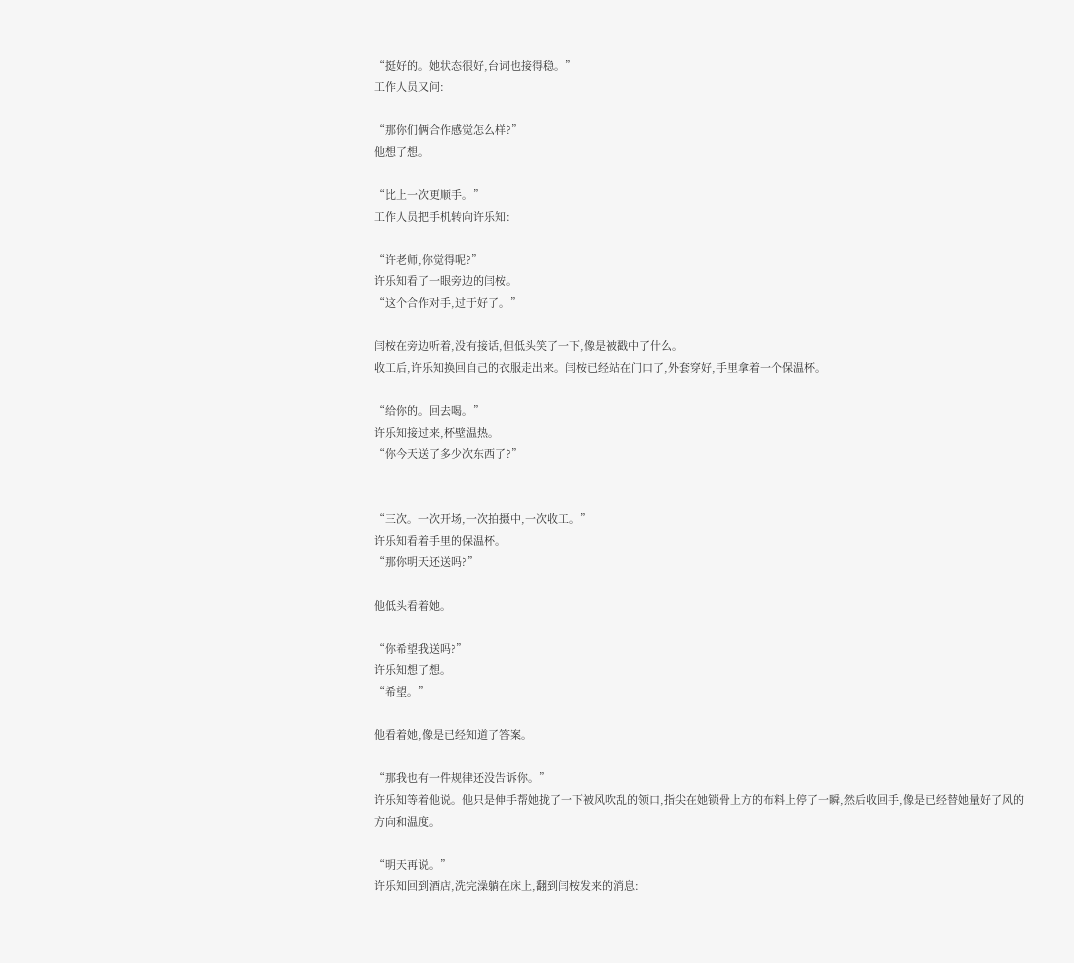“挺好的。她状态很好,台词也接得稳。”
工作人员又问:

“那你们俩合作感觉怎么样?”
他想了想。

“比上一次更顺手。”
工作人员把手机转向许乐知:

“许老师,你觉得呢?”
许乐知看了一眼旁边的闫桉。
“这个合作对手,过于好了。”

闫桉在旁边听着,没有接话,但低头笑了一下,像是被戳中了什么。
收工后,许乐知换回自己的衣服走出来。闫桉已经站在门口了,外套穿好,手里拿着一个保温杯。

“给你的。回去喝。”
许乐知接过来,杯壁温热。
“你今天送了多少次东西了?”


“三次。一次开场,一次拍摄中,一次收工。”
许乐知看着手里的保温杯。
“那你明天还送吗?”

他低头看着她。

“你希望我送吗?”
许乐知想了想。
“希望。”

他看着她,像是已经知道了答案。

“那我也有一件规律还没告诉你。”
许乐知等着他说。他只是伸手帮她拢了一下被风吹乱的领口,指尖在她锁骨上方的布料上停了一瞬,然后收回手,像是已经替她量好了风的方向和温度。

“明天再说。”
许乐知回到酒店,洗完澡躺在床上,翻到闫桉发来的消息: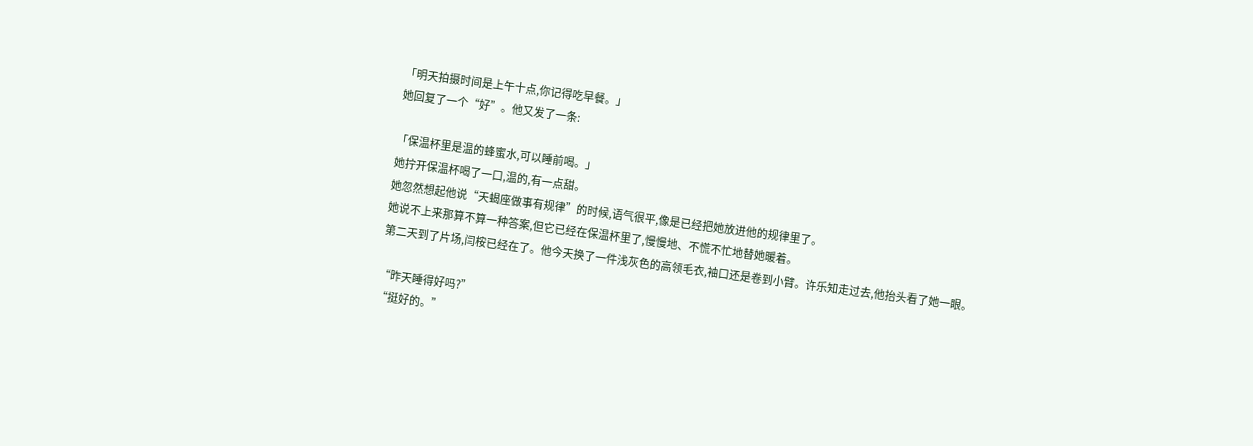「明天拍摄时间是上午十点,你记得吃早餐。」
她回复了一个“好”。他又发了一条:

「保温杯里是温的蜂蜜水,可以睡前喝。」
她拧开保温杯喝了一口,温的,有一点甜。
她忽然想起他说“天蝎座做事有规律”的时候,语气很平,像是已经把她放进他的规律里了。
她说不上来那算不算一种答案,但它已经在保温杯里了,慢慢地、不慌不忙地替她暖着。
第二天到了片场,闫桉已经在了。他今天换了一件浅灰色的高领毛衣,袖口还是卷到小臂。许乐知走过去,他抬头看了她一眼。

“昨天睡得好吗?”
“挺好的。”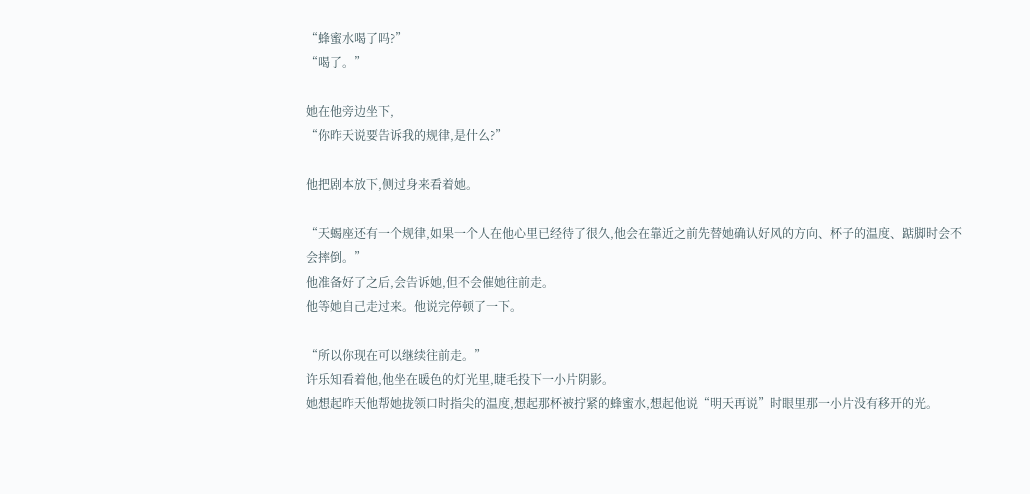“蜂蜜水喝了吗?”
“喝了。”

她在他旁边坐下,
“你昨天说要告诉我的规律,是什么?”

他把剧本放下,侧过身来看着她。

“天蝎座还有一个规律,如果一个人在他心里已经待了很久,他会在靠近之前先替她确认好风的方向、杯子的温度、踮脚时会不会摔倒。”
他准备好了之后,会告诉她,但不会催她往前走。
他等她自己走过来。他说完停顿了一下。

“所以你现在可以继续往前走。”
许乐知看着他,他坐在暖色的灯光里,睫毛投下一小片阴影。
她想起昨天他帮她拢领口时指尖的温度,想起那杯被拧紧的蜂蜜水,想起他说“明天再说”时眼里那一小片没有移开的光。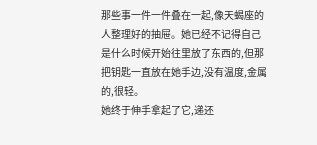那些事一件一件叠在一起,像天蝎座的人整理好的抽屉。她已经不记得自己是什么时候开始往里放了东西的,但那把钥匙一直放在她手边,没有温度,金属的,很轻。
她终于伸手拿起了它,递还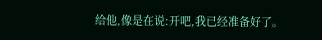给他,像是在说:开吧,我已经准备好了。